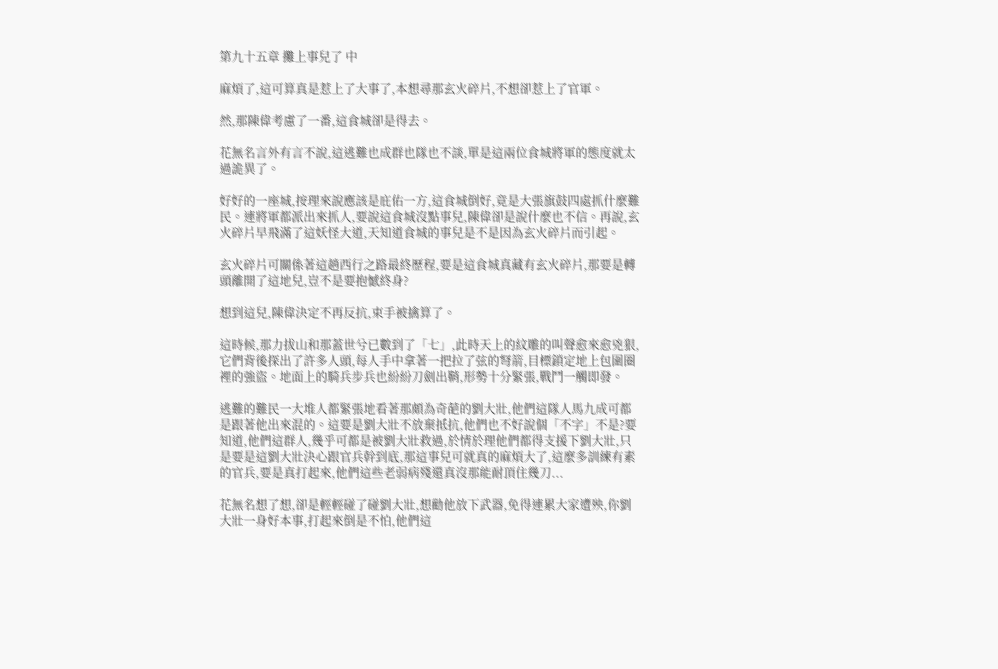第九十五章 攤上事兒了 中

麻煩了,這可算真是惹上了大事了,本想尋那玄火碎片,不想卻惹上了官軍。

然,那陳偉考慮了一番,這食城卻是得去。

花無名言外有言不說,這逃難也成群也隊也不談,單是這兩位食城將軍的態度就太過詭異了。

好好的一座城,按理來說應該是庇佑一方,這食城倒好,竟是大張旗鼓四處抓什麼難民。連將軍都派出來抓人,要說這食城沒點事兒,陳偉卻是說什麼也不信。再說,玄火碎片早飛滿了這妖怪大道,天知道食城的事兒是不是因為玄火碎片而引起。

玄火碎片可關係著這趟西行之路最終歷程,要是這食城真藏有玄火碎片,那要是轉頭離開了這地兒,豈不是要抱憾終身?

想到這兒,陳偉決定不再反抗,束手被擒算了。

這時候,那力拔山和那蓋世兮已數到了「七」,此時天上的紋雕的叫聲愈來愈兇狠,它們背後探出了許多人頭,每人手中拿著一把拉了弦的弩箭,目標鎖定地上包圍圈裡的強盜。地面上的騎兵步兵也紛紛刀劍出鞘,形勢十分緊張,戰鬥一觸即發。

逃難的難民一大堆人都緊張地看著那頗為奇葩的劉大壯,他們這隊人馬九成可都是跟著他出來混的。這要是劉大壯不放棄抵抗,他們也不好說個「不字」不是?要知道,他們這群人,幾乎可都是被劉大壯救過,於情於理他們都得支援下劉大壯,只是要是這劉大壯決心跟官兵幹到底,那這事兒可就真的麻煩大了,這麼多訓練有素的官兵,要是真打起來,他們這些老弱病殘還真沒那能耐頂住幾刀...

花無名想了想,卻是輕輕碰了碰劉大壯,想勸他放下武器,免得連累大家遭殃,你劉大壯一身好本事,打起來倒是不怕,他們這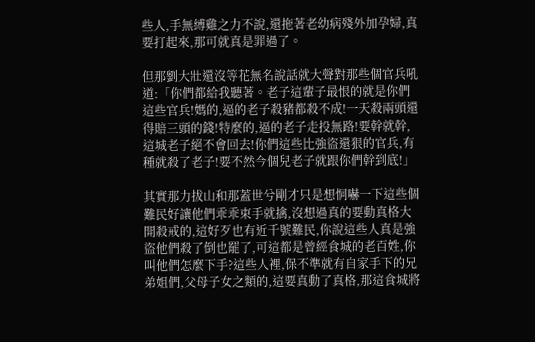些人,手無縛雞之力不說,還拖著老幼病殘外加孕婦,真要打起來,那可就真是罪過了。

但那劉大壯還沒等花無名說話就大聲對那些個官兵吼道:「你們都給我聽著。老子這輩子最恨的就是你們這些官兵!媽的,逼的老子殺豬都殺不成!一天殺兩頭還得賠三頭的錢!特麼的,逼的老子走投無路!要幹就幹,這城老子絕不會回去!你們這些比強盜還狠的官兵,有種就殺了老子!要不然今個兒老子就跟你們幹到底!」

其實那力拔山和那蓋世兮剛才只是想恫嚇一下這些個難民好讓他們乖乖束手就擒,沒想過真的要動真格大開殺戒的,這好歹也有近千號難民,你說這些人真是強盜他們殺了倒也罷了,可這都是曾經食城的老百姓,你叫他們怎麼下手?這些人裡,保不準就有自家手下的兄弟姐們,父母子女之類的,這要真動了真格,那這食城將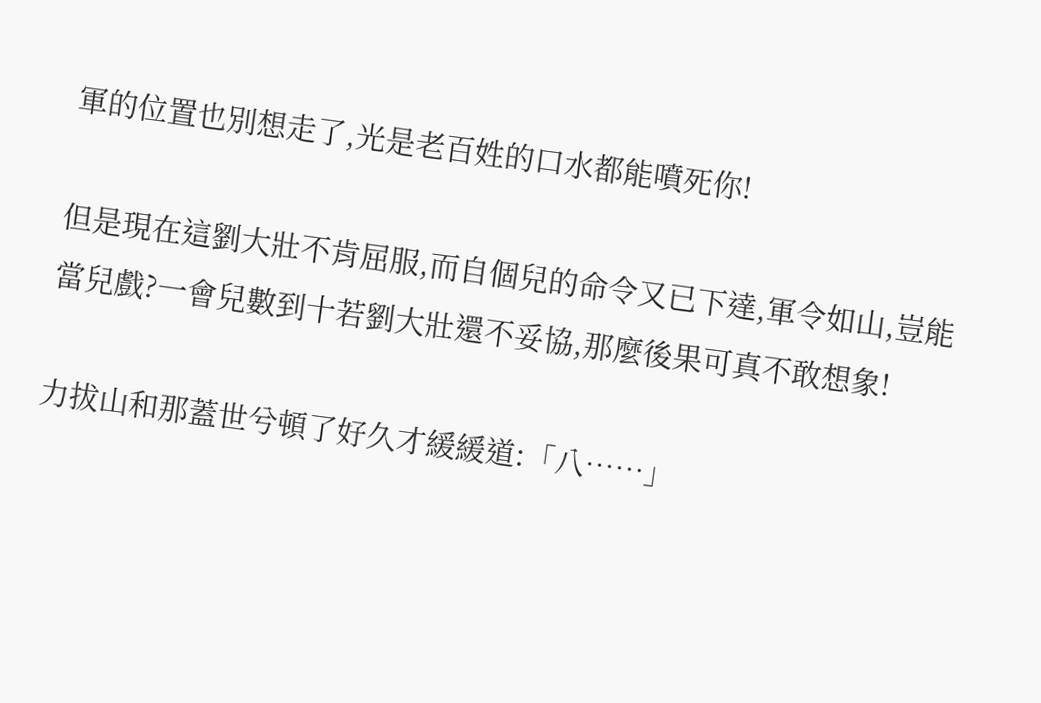軍的位置也別想走了,光是老百姓的口水都能噴死你!

但是現在這劉大壯不肯屈服,而自個兒的命令又已下達,軍令如山,豈能當兒戲?一會兒數到十若劉大壯還不妥協,那麼後果可真不敢想象!

力拔山和那蓋世兮頓了好久才緩緩道:「八……」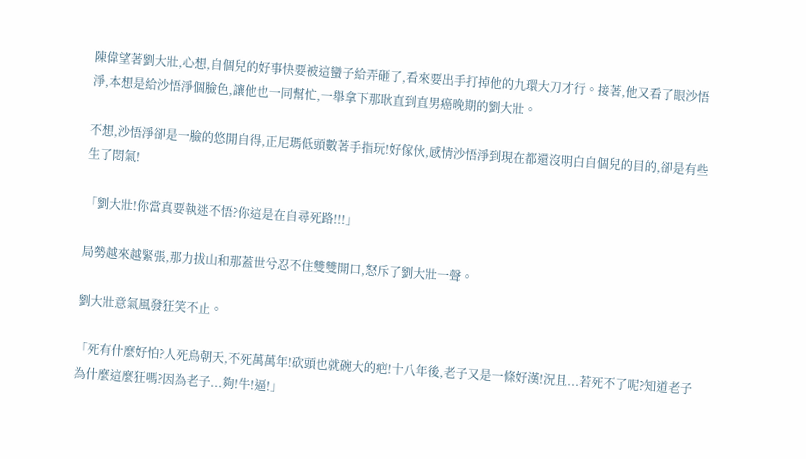陳偉望著劉大壯,心想,自個兒的好事快要被這蠻子給弄砸了,看來要出手打掉他的九環大刀才行。接著,他又看了眼沙悟淨,本想是給沙悟淨個臉色,讓他也一同幫忙,一舉拿下那耿直到直男癌晚期的劉大壯。

不想,沙悟淨卻是一臉的悠閒自得,正尼瑪低頭數著手指玩!好傢伙,感情沙悟淨到現在都還沒明白自個兒的目的,卻是有些生了悶氣!

「劉大壯!你當真要執迷不悟?你這是在自尋死路!!!」

局勢越來越緊張,那力拔山和那蓋世兮忍不住雙雙開口,怒斥了劉大壯一聲。

劉大壯意氣風發狂笑不止。

「死有什麼好怕?人死鳥朝天,不死萬萬年!砍頭也就碗大的疤!十八年後,老子又是一條好漢!況且...若死不了呢?知道老子為什麼這麼狂嗎?因為老子...夠!牛!逼!」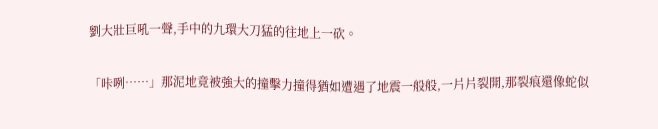劉大壯巨吼一聲,手中的九環大刀猛的往地上一砍。

「咔咧……」那泥地竟被強大的撞擊力撞得猶如遭遇了地震一般般,一片片裂開,那裂痕還像蛇似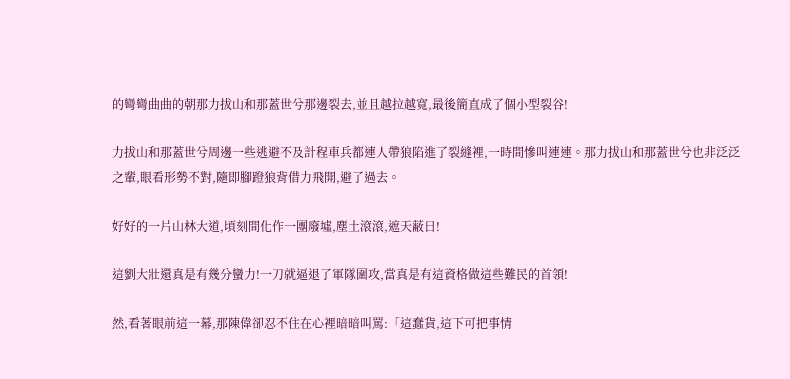的彎彎曲曲的朝那力拔山和那蓋世兮那邊裂去,並且越拉越寬,最後簡直成了個小型裂谷!

力拔山和那蓋世兮周邊一些逃避不及計程車兵都連人帶狼陷進了裂縫裡,一時間慘叫連連。那力拔山和那蓋世兮也非泛泛之輩,眼看形勢不對,隨即腳蹬狼背借力飛開,避了過去。

好好的一片山林大道,頃刻間化作一團廢墟,塵土滾滾,遮天蔽日!

這劉大壯還真是有幾分蠻力!一刀就逼退了軍隊圍攻,當真是有這資格做這些難民的首領!

然,看著眼前這一幕,那陳偉卻忍不住在心裡暗暗叫罵:「這蠢貨,這下可把事情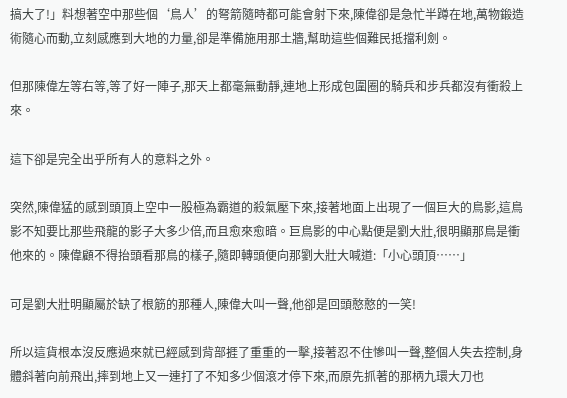搞大了!」料想著空中那些個‘鳥人’的弩箭隨時都可能會射下來,陳偉卻是急忙半蹲在地,萬物鍛造術隨心而動,立刻感應到大地的力量,卻是準備施用那土牆,幫助這些個難民抵擋利劍。

但那陳偉左等右等,等了好一陣子,那天上都毫無動靜,連地上形成包圍圈的騎兵和步兵都沒有衝殺上來。

這下卻是完全出乎所有人的意料之外。

突然,陳偉猛的感到頭頂上空中一股極為霸道的殺氣壓下來,接著地面上出現了一個巨大的鳥影,這鳥影不知要比那些飛龍的影子大多少倍,而且愈來愈暗。巨鳥影的中心點便是劉大壯,很明顯那鳥是衝他來的。陳偉顧不得抬頭看那鳥的樣子,隨即轉頭便向那劉大壯大喊道:「小心頭頂……」

可是劉大壯明顯屬於缺了根筋的那種人,陳偉大叫一聲,他卻是回頭憨憨的一笑!

所以這貨根本沒反應過來就已經感到背部捱了重重的一擊,接著忍不住慘叫一聲,整個人失去控制,身體斜著向前飛出,摔到地上又一連打了不知多少個滾才停下來,而原先抓著的那柄九環大刀也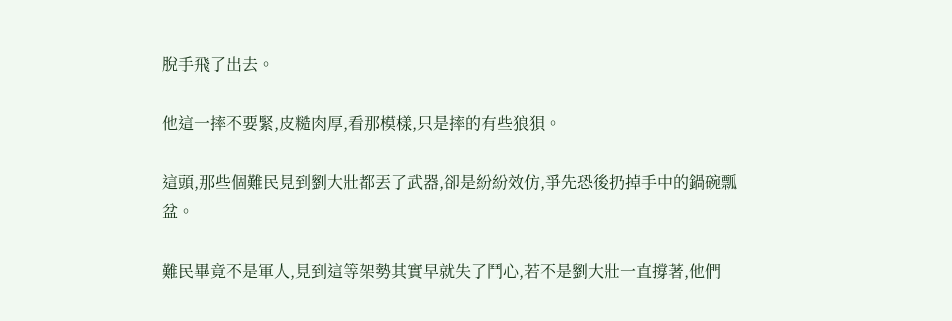脫手飛了出去。

他這一摔不要緊,皮糙肉厚,看那模樣,只是摔的有些狼狽。

這頭,那些個難民見到劉大壯都丟了武器,卻是紛紛效仿,爭先恐後扔掉手中的鍋碗瓢盆。

難民畢竟不是軍人,見到這等架勢其實早就失了鬥心,若不是劉大壯一直撐著,他們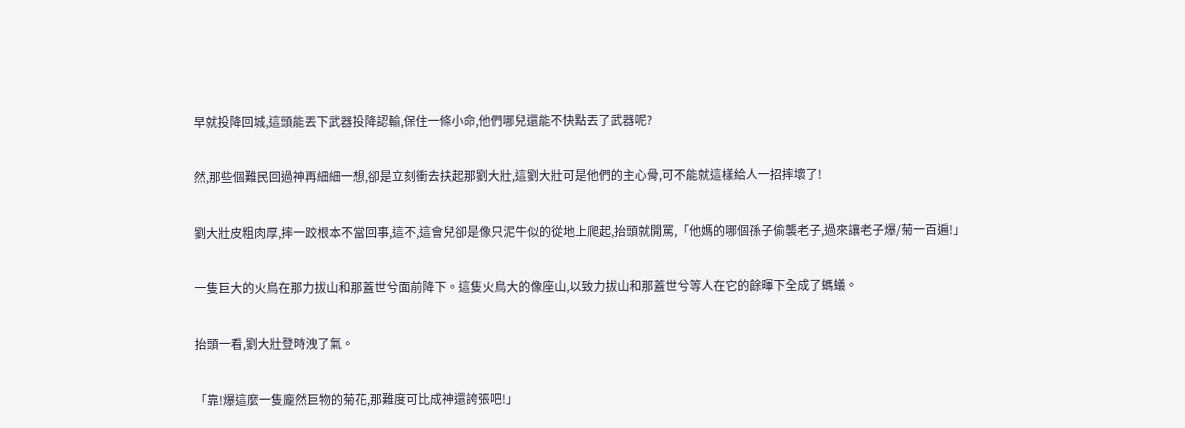早就投降回城,這頭能丟下武器投降認輸,保住一條小命,他們哪兒還能不快點丟了武器呢?

然,那些個難民回過神再細細一想,卻是立刻衝去扶起那劉大壯,這劉大壯可是他們的主心骨,可不能就這樣給人一招摔壞了!

劉大壯皮粗肉厚,摔一跤根本不當回事,這不,這會兒卻是像只泥牛似的從地上爬起,抬頭就開罵,「他媽的哪個孫子偷襲老子,過來讓老子爆/菊一百遍!」

一隻巨大的火鳥在那力拔山和那蓋世兮面前降下。這隻火鳥大的像座山,以致力拔山和那蓋世兮等人在它的餘暉下全成了螞蟻。

抬頭一看,劉大壯登時洩了氣。

「靠!爆這麼一隻龐然巨物的菊花,那難度可比成神還誇張吧!」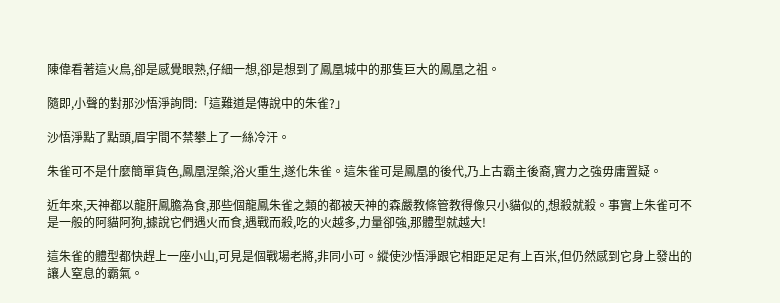陳偉看著這火鳥,卻是感覺眼熟,仔細一想,卻是想到了鳳凰城中的那隻巨大的鳳凰之祖。

隨即,小聲的對那沙悟淨詢問:「這難道是傳說中的朱雀?」

沙悟淨點了點頭,眉宇間不禁攀上了一絲冷汗。

朱雀可不是什麼簡單貨色,鳳凰涅槃,浴火重生,遂化朱雀。這朱雀可是鳳凰的後代,乃上古霸主後裔,實力之強毋庸置疑。

近年來,天神都以龍肝鳳膽為食,那些個龍鳳朱雀之類的都被天神的森嚴教條管教得像只小貓似的,想殺就殺。事實上朱雀可不是一般的阿貓阿狗,據說它們遇火而食,遇戰而殺,吃的火越多,力量卻強,那體型就越大!

這朱雀的體型都快趕上一座小山,可見是個戰場老將,非同小可。縱使沙悟淨跟它相距足足有上百米,但仍然感到它身上發出的讓人窒息的霸氣。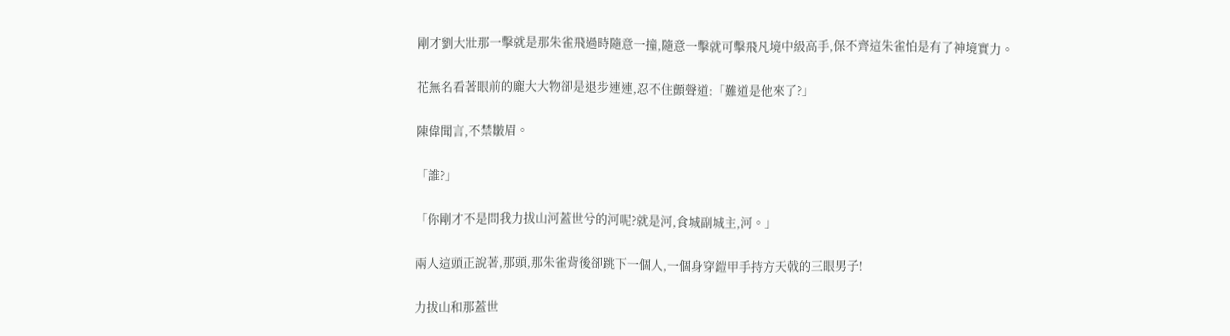剛才劉大壯那一擊就是那朱雀飛過時隨意一撞,隨意一擊就可擊飛凡境中級高手,保不齊這朱雀怕是有了神境實力。

花無名看著眼前的龐大大物卻是退步連連,忍不住顫聲道:「難道是他來了?」

陳偉聞言,不禁皺眉。

「誰?」

「你剛才不是問我力拔山河蓋世兮的河呢?就是河,食城副城主,河。」

兩人這頭正說著,那頭,那朱雀背後卻跳下一個人,一個身穿鎧甲手持方天戟的三眼男子!

力拔山和那蓋世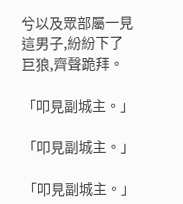兮以及眾部屬一見這男子,紛紛下了巨狼,齊聲跪拜。

「叩見副城主。」

「叩見副城主。」

「叩見副城主。」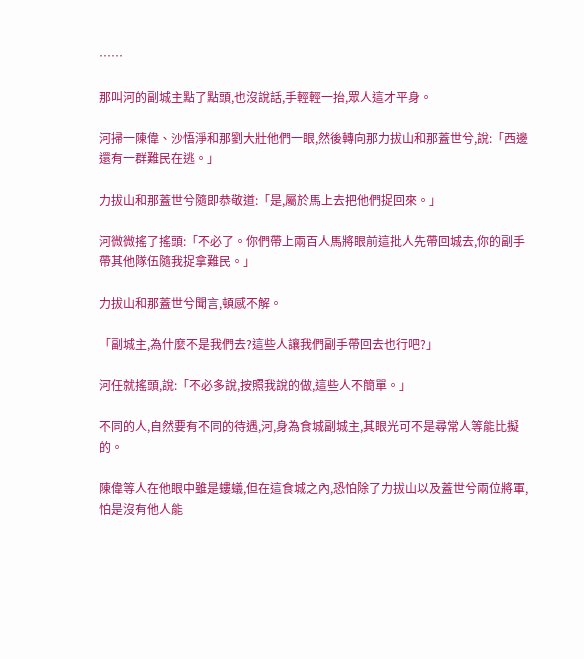……

那叫河的副城主點了點頭,也沒說話,手輕輕一抬,眾人這才平身。

河掃一陳偉、沙悟淨和那劉大壯他們一眼,然後轉向那力拔山和那蓋世兮,說:「西邊還有一群難民在逃。」

力拔山和那蓋世兮隨即恭敬道:「是,屬於馬上去把他們捉回來。」

河微微搖了搖頭:「不必了。你們帶上兩百人馬將眼前這批人先帶回城去,你的副手帶其他隊伍隨我捉拿難民。」

力拔山和那蓋世兮聞言,頓感不解。

「副城主,為什麼不是我們去?這些人讓我們副手帶回去也行吧?」

河任就搖頭,說:「不必多說,按照我說的做,這些人不簡單。」

不同的人,自然要有不同的待遇,河,身為食城副城主,其眼光可不是尋常人等能比擬的。

陳偉等人在他眼中雖是螻蟻,但在這食城之內,恐怕除了力拔山以及蓋世兮兩位將軍,怕是沒有他人能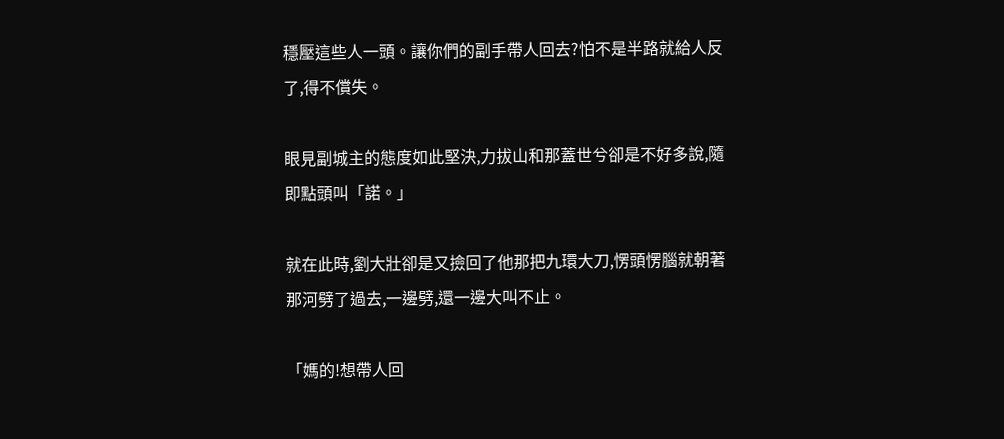穩壓這些人一頭。讓你們的副手帶人回去?怕不是半路就給人反了,得不償失。

眼見副城主的態度如此堅決,力拔山和那蓋世兮卻是不好多說,隨即點頭叫「諾。」

就在此時,劉大壯卻是又撿回了他那把九環大刀,愣頭愣腦就朝著那河劈了過去,一邊劈,還一邊大叫不止。

「媽的!想帶人回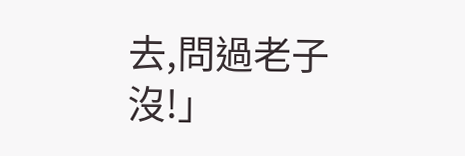去,問過老子沒!」